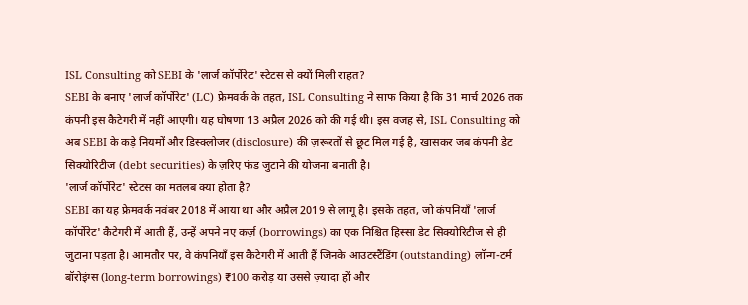ISL Consulting को SEBI के 'लार्ज कॉर्पोरेट' स्टेटस से क्यों मिली राहत?
SEBI के बनाए 'लार्ज कॉर्पोरेट' (LC) फ्रेमवर्क के तहत, ISL Consulting ने साफ किया है कि 31 मार्च 2026 तक कंपनी इस कैटेगरी में नहीं आएगी। यह घोषणा 13 अप्रैल 2026 को की गई थी। इस वजह से, ISL Consulting को अब SEBI के कड़े नियमों और डिस्क्लोजर (disclosure) की ज़रूरतों से छूट मिल गई है, खासकर जब कंपनी डेट सिक्योरिटीज (debt securities) के ज़रिए फंड जुटाने की योजना बनाती है।
'लार्ज कॉर्पोरेट' स्टेटस का मतलब क्या होता है?
SEBI का यह फ्रेमवर्क नवंबर 2018 में आया था और अप्रैल 2019 से लागू है। इसके तहत, जो कंपनियाँ 'लार्ज कॉर्पोरेट' कैटेगरी में आती हैं, उन्हें अपने नए कर्ज़ (borrowings) का एक निश्चित हिस्सा डेट सिक्योरिटीज से ही जुटाना पड़ता है। आमतौर पर, वे कंपनियाँ इस कैटेगरी में आती हैं जिनके आउटस्टैंडिंग (outstanding) लॉन्ग-टर्म बॉरोइंग्स (long-term borrowings) ₹100 करोड़ या उससे ज़्यादा हों और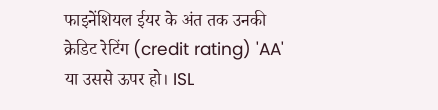फाइनेंशियल ईयर के अंत तक उनकी क्रेडिट रेटिंग (credit rating) 'AA' या उससे ऊपर हो। ISL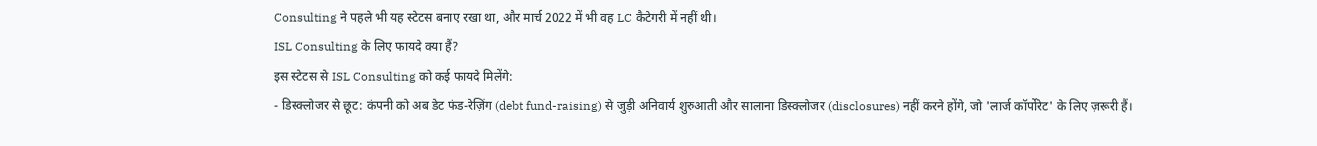Consulting ने पहले भी यह स्टेटस बनाए रखा था, और मार्च 2022 में भी वह LC कैटेगरी में नहीं थी।
ISL Consulting के लिए फायदे क्या हैं?
इस स्टेटस से ISL Consulting को कई फायदे मिलेंगे:
- डिस्क्लोजर से छूट: कंपनी को अब डेट फंड-रेज़िंग (debt fund-raising) से जुड़ी अनिवार्य शुरुआती और सालाना डिस्क्लोजर (disclosures) नहीं करने होंगे, जो 'लार्ज कॉर्पोरेट' के लिए ज़रूरी हैं।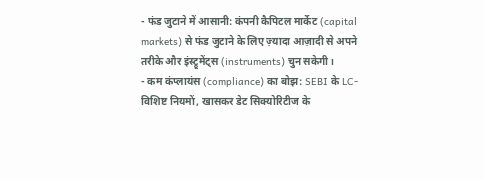- फंड जुटाने में आसानी: कंपनी कैपिटल मार्केट (capital markets) से फंड जुटाने के लिए ज़्यादा आज़ादी से अपने तरीके और इंस्ट्रूमेंट्स (instruments) चुन सकेगी।
- कम कंप्लायंस (compliance) का बोझ: SEBI के LC-विशिष्ट नियमों, खासकर डेट सिक्योरिटीज के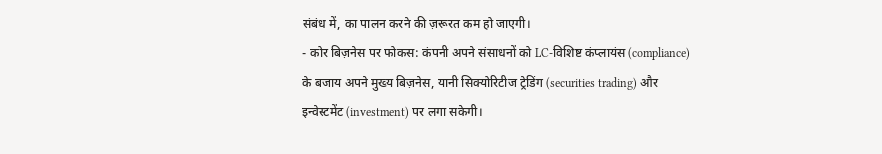संबंध में, का पालन करने की ज़रूरत कम हो जाएगी।
- कोर बिज़नेस पर फोकस: कंपनी अपने संसाधनों को LC-विशिष्ट कंप्लायंस (compliance) के बजाय अपने मुख्य बिज़नेस, यानी सिक्योरिटीज ट्रेडिंग (securities trading) और इन्वेस्टमेंट (investment) पर लगा सकेगी।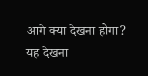आगे क्या देखना होगा?
यह देखना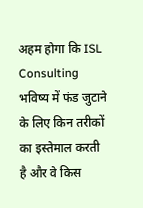अहम होगा कि ISL Consulting भविष्य में फंड जुटाने के लिए किन तरीकों का इस्तेमाल करती है और वे किस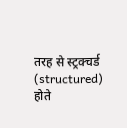तरह से स्ट्रक्चर्ड (structured) होते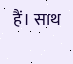हैं। साथ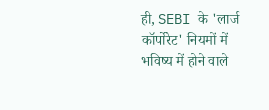ही, SEBI के 'लार्ज कॉर्पोरेट' नियमों में भविष्य में होने वाले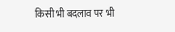किसी भी बदलाव पर भी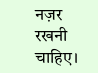नज़र रखनी चाहिए।